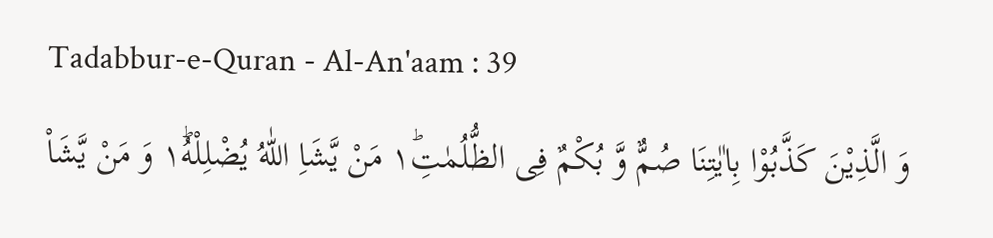Tadabbur-e-Quran - Al-An'aam : 39
وَ الَّذِیْنَ كَذَّبُوْا بِاٰیٰتِنَا صُمٌّ وَّ بُكْمٌ فِی الظُّلُمٰتِ١ؕ مَنْ یَّشَاِ اللّٰهُ یُضْلِلْهُ١ؕ وَ مَنْ یَّشَاْ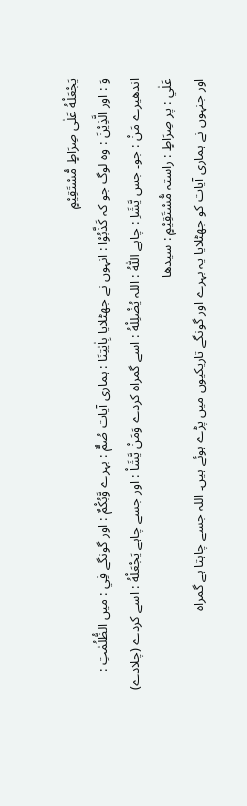یَجْعَلْهُ عَلٰى صِرَاطٍ مُّسْتَقِیْمٍ
وَ : اور الَّذِيْنَ : وہ لوگ جو کہ كَذَّبُوْا : انہوں نے جھٹلایا بِاٰيٰتِنَا : ہماری آیات صُمٌّ : بہرے وَّبُكْمٌ : اور گونگے فِي : میں الظُّلُمٰتِ : اندھیرے مَنْ : جو۔ جس يَّشَاِ : چاہے اللّٰهُ : اللہ يُضْلِلْهُ : اسے گمراہ کردے وَمَنْ يَّشَاْ : اور جسے چاہے يَجْعَلْهُ : اسے کردے (چلادے) عَلٰي : پر صِرَاطٍ : راستہ مُّسْتَقِيْمٍ : سیدھا
اور جنہوں نے ہماری آیات کو جھٹلایا یہ بہرے اور گونگے تاریکیوں میں پڑے ہوئے ہیں۔ اللہ جسے چاہتا ہے گمراہ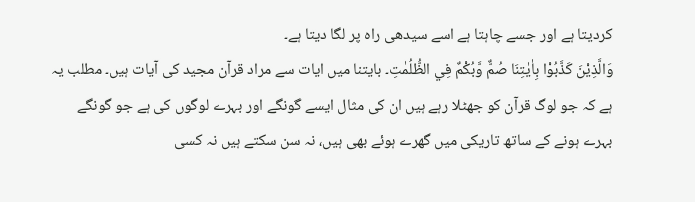کردیتا ہے اور جسے چاہتا ہے اسے سیدھی راہ پر لگا دیتا ہے۔
وَالَّذِيْنَ كَذَّبُوْا بِاٰيٰتِنَا صُمٌّ وَّبُكْمٌ فِي الظُّلُمٰتِ۔ بایتنا میں ایات سے مراد قرآن مجید کی آیات ہیں۔ مطلب یہ ہے کہ جو لوگ قرآن کو جھٹلا رہے ہیں ان کی مثال ایسے گونگے اور بہرے لوگوں کی ہے جو گونگے بہرے ہونے کے ساتھ تاریکی میں گھرے ہوئے بھی ہیں، نہ سن سکتے ہیں نہ کسی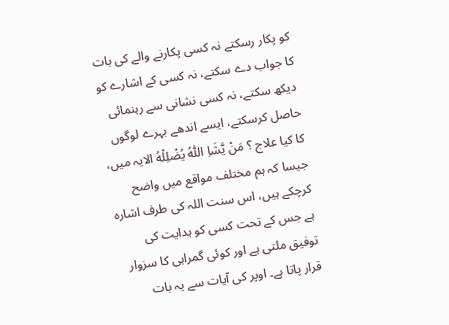کو پکار رسکتے نہ کسی پکارنے والے کی بات کا جواب دے سکتے، نہ کسی کے اشارے کو دیکھ سکتے، نہ کسی نشانی سے رہنمائی حاصل کرسکتے، ایسے اندھے بہرے لوگوں کا کیا علاج ؟ مَنْ يَّشَاِ اللّٰهُ يُضْلِلْهُ الایہ میں، جیسا کہ ہم مختلف مواقع میں واضح کرچکے ہیں، اس سنت اللہ کی طرف اشارہ ہے جس کے تحت کسی کو ہدایت کی توفیق ملتی ہے اور کوئی گمراہی کا سزوار قرار پاتا ہے۔ اوپر کی آیات سے یہ بات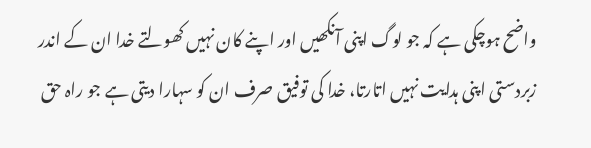واضح ہوچکی ہے کہ جو لوگ اپنی آنکھیں اور اپنے کان نہیں کھولتے خدا ان کے اندر زبردستی اپنی ہدایت نہیں اتارتا، خدا کی توفیق صرف ان کو سہارا دیتی ہے جو راہ حق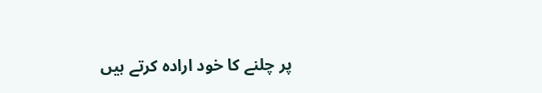پر چلنے کا خود ارادہ کرتے ہیں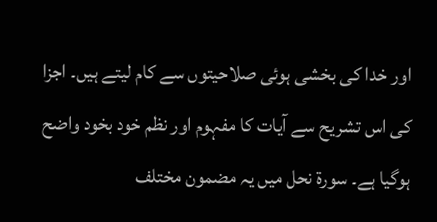اور خدا کی بخشی ہوئی صلاحیتوں سے کام لیتے ہیں۔ اجزا کی اس تشریح سے آیات کا مفہوم اور نظم خود بخود واضح ہوگیا ہے۔ سورة نحل میں یہ مضمون مختلف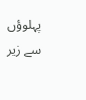پہلوؤں سے زیر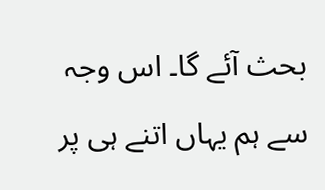بحث آئے گا۔ اس وجہ سے ہم یہاں اتنے ہی پر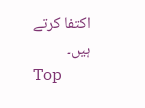اکتفا کرتے ہیں۔
Top